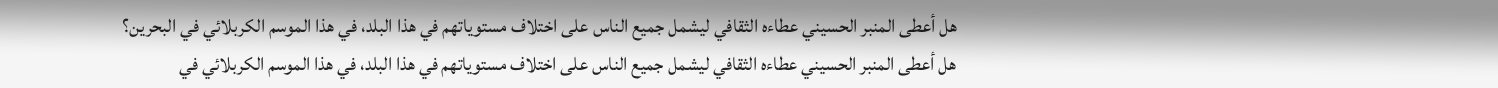هل أعطى المنبر الحسيني عطاءه الثقافي ليشمل جميع الناس على اختلاف مستوياتهم في هذا البلد، في هذا الموسم الكربلائي في البحرين؟
هل أعطى المنبر الحسيني عطاءه الثقافي ليشمل جميع الناس على اختلاف مستوياتهم في هذا البلد، في هذا الموسم الكربلائي في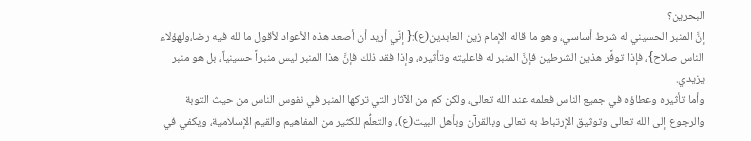البحرين؟
إنَّ المنبر الحسيني له شرط أساسي، وهو ما قاله الإمام زين العابدين(ع):{ إنّي أريد أن أصعد هذه الأعواد لأقول ما لله فيه رضا،ولهؤلاء الناس صلاح}، فإذا توفَّر هذين الشرطين فإنَّ المنبر له فاعليته وتأثيره، وإذا فقد ذلك فإنَّ هذا المنبر ليس منبراً حسينياً، بل هو منبر يزيدي.
وأما تأثيره وعطاؤه في جميع الناس فعلمه عند الله تعالى، ولكن كم من الآثار التي تركها المنبر في نفوس الناس من حيث التوبة والرجوع إلى الله تعالى وتوثيق الإرتباط به تعالى وبالقرآن وبأهل البيت(ع)، والتعلُّم للكثير من المفاهيم والقيم الإسلامية، ويكفي في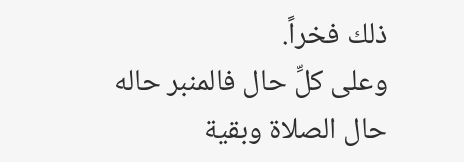ذلك فخراً.
وعلى كلِّ حال فالمنبر حاله حال الصلاة وبقية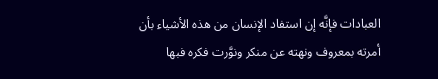العبادات فإنَّه إن استفاد الإنسان من هذه الأشياء بأن أمرته بمعروف ونهته عن منكر ونوَّرت فكره فبها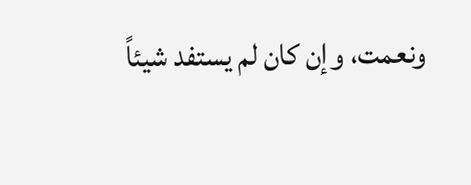ونعمت، وإن كان لم يستفد شيئاً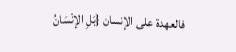فالعهدة على الإنسان {بَلِ الإنْسَانُ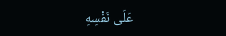عَلَى نَفْسِهِ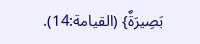بَصِيرَةٌ} (القيامة:14).